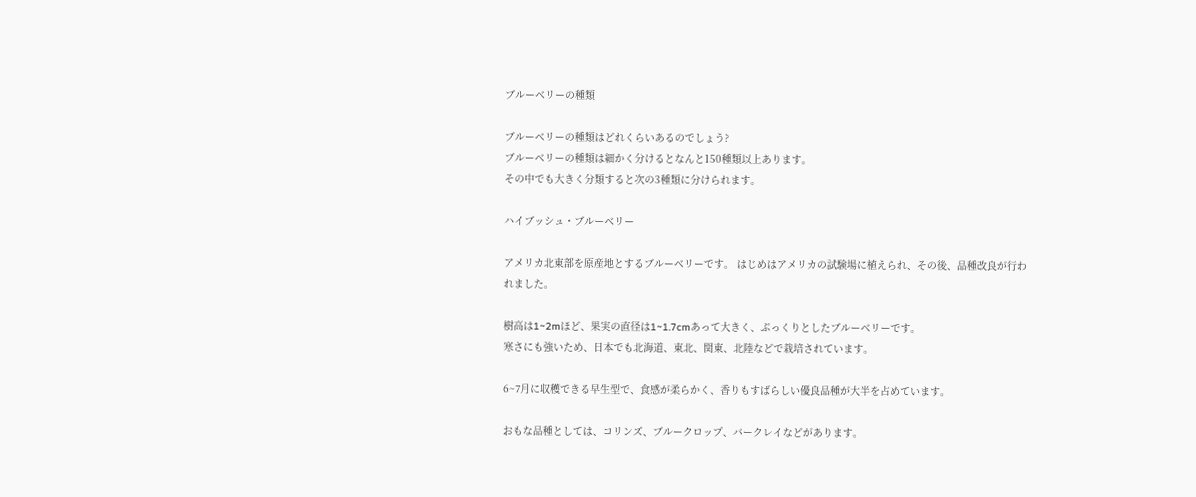ブルーベリーの種類

ブルーベリーの種類はどれくらいあるのでしょう?
ブルーベリーの種類は細かく分けるとなんと150種類以上あります。
その中でも大きく分類すると次の3種類に分けられます。

ハイブッシュ・ブルーベリー

アメリカ北東部を原産地とするブルーベリーです。 はじめはアメリカの試験場に植えられ、その後、品種改良が行われました。

樹高は1~2mほど、果実の直径は1~1.7cmあって大きく、ぷっくりとしたブルーベリーです。
寒さにも強いため、日本でも北海道、東北、関東、北陸などで栽培されています。

6~7月に収穫できる早生型で、食感が柔らかく、香りもすばらしい優良品種が大半を占めています。

おもな品種としては、コリンズ、ブルークロップ、バークレイなどがあります。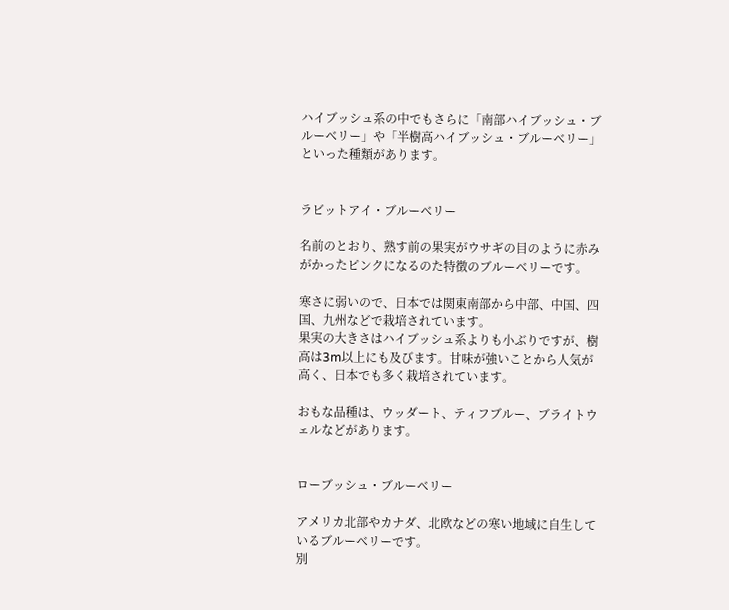ハイブッシュ系の中でもさらに「南部ハイブッシュ・ブルーベリー」や「半樹高ハイブッシュ・ブルーベリー」といった種類があります。


ラビットアイ・ブルーベリー

名前のとおり、熟す前の果実がウサギの目のように赤みがかったピンクになるのた特徴のブルーベリーです。

寒さに弱いので、日本では関東南部から中部、中国、四国、九州などで栽培されています。
果実の大きさはハイブッシュ系よりも小ぶりですが、樹高は3m以上にも及びます。甘味が強いことから人気が高く、日本でも多く栽培されています。

おもな品種は、ウッダート、ティフブルー、ブライトウェルなどがあります。


ローブッシュ・ブルーベリー

アメリカ北部やカナダ、北欧などの寒い地域に自生しているブルーベリーです。
別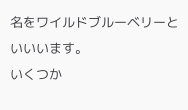名をワイルドブルーベリーといいいます。
いくつか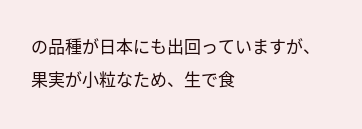の品種が日本にも出回っていますが、果実が小粒なため、生で食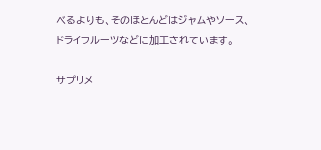べるよりも、そのほとんどはジャムやソース、ドライフルーツなどに加工されています。

サプリメ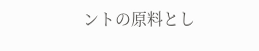ントの原料とし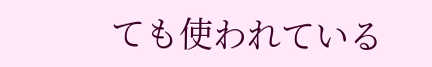ても使われている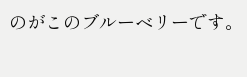のがこのブルーベリーです。